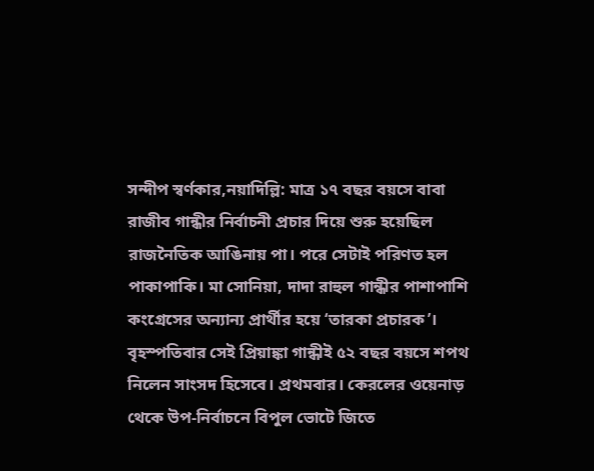সন্দীপ স্বর্ণকার,নয়াদিল্লি: মাত্র ১৭ বছর বয়সে বাবা রাজীব গান্ধীর নির্বাচনী প্রচার দিয়ে শুরু হয়েছিল রাজনৈতিক আঙিনায় পা। পরে সেটাই পরিণত হল পাকাপাকি। মা সোনিয়া, দাদা রাহুল গান্ধীর পাশাপাশি কংগ্রেসের অন্যান্য প্রার্থীর হয়ে ‘তারকা প্রচারক’। বৃহস্পতিবার সেই প্রিয়াঙ্কা গান্ধীই ৫২ বছর বয়সে শপথ নিলেন সাংসদ হিসেবে। প্রথমবার। কেরলের ওয়েনাড় থেকে উপ-নির্বাচনে বিপুল ভোটে জিতে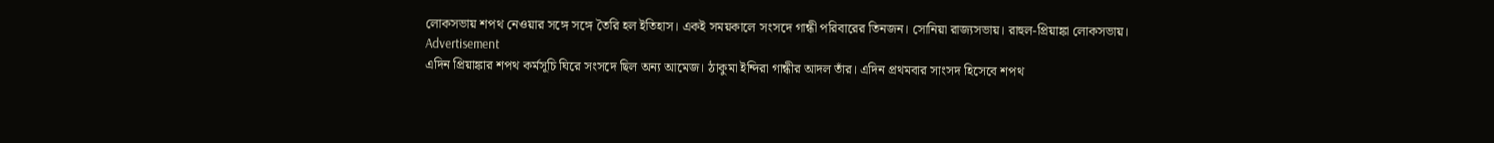লোকসভায় শপথ নেওয়ার সঙ্গে সঙ্গে তৈরি হল ইতিহাস। একই সময়কালে সংসদে গান্ধী পরিবারের তিনজন। সোনিয়া রাজ্যসভায়। রাহুল-প্রিয়াঙ্কা লোকসভায়।
Advertisement
এদিন প্রিয়াঙ্কার শপথ কর্মসূচি ঘিরে সংসদে ছিল অন্য আমেজ। ঠাকুমা ইন্দিরা গান্ধীর আদল তাঁর। এদিন প্রথমবার সাংসদ হিসেবে শপথ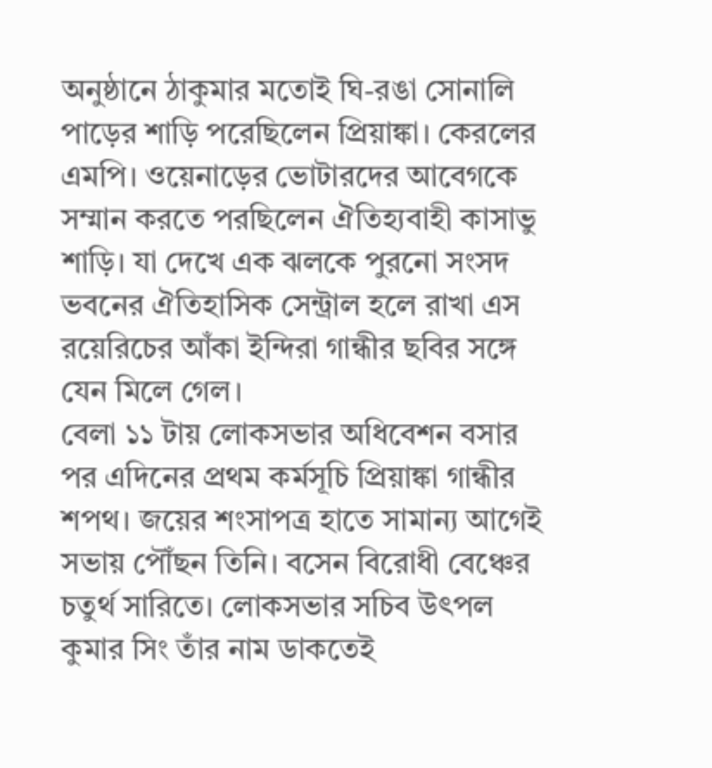অনুষ্ঠানে ঠাকুমার মতোই ঘি-রঙা সোনালি পাড়ের শাড়ি পরেছিলেন প্রিয়াঙ্কা। কেরলের এমপি। ওয়েনাড়ের ভোটারদের আবেগকে সম্মান করতে পরছিলেন ঐতিহ্যবাহী কাসাভু শাড়ি। যা দেখে এক ঝলকে পুরনো সংসদ ভবনের ঐতিহাসিক সেন্ট্রাল হলে রাখা এস রয়েরিচের আঁকা ইন্দিরা গান্ধীর ছবির সঙ্গে যেন মিলে গেল।
বেলা ১১ টায় লোকসভার অধিবেশন বসার পর এদিনের প্রথম কর্মসূচি প্রিয়াঙ্কা গান্ধীর শপথ। জয়ের শংসাপত্র হাতে সামান্য আগেই সভায় পৌঁছন তিনি। বসেন বিরোধী বেঞ্চের চতুর্থ সারিতে। লোকসভার সচিব উৎপল কুমার সিং তাঁর নাম ডাকতেই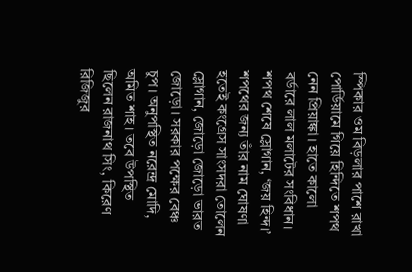স্পিকার ওম বিড়লার পাশে রাখা পোর্ডিয়ামে গিয়ে হিন্দিতে শপথ নেন প্রিয়াঙ্কা। হাতে কালো বর্ডারে লাল মলাটের সংবিধান। শপথ শেষে স্লোগান, ‘জয় হিন্দ।’ শপথের জন্য তাঁর নাম ঘোষণা হতেই কংগ্রেস সাংসদরা তোলেন স্লোগান, জোড়ো জোড়ো ভারত জোড়ো। সরকার পক্ষের বেঞ্চ চুপ। অনুপস্থিত নরেন্দ্র মোদি, অমিত শাহ। তবে উপস্থিত ছিলেন রাজনাথ সিং, কিরেণ রিজিজুর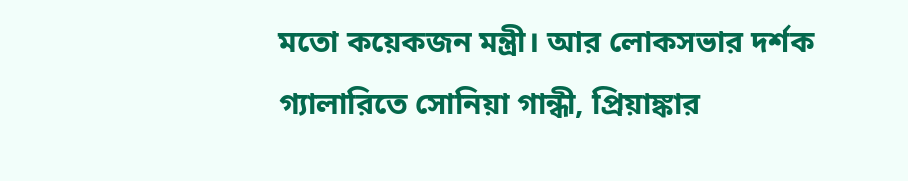মতো কয়েকজন মন্ত্রী। আর লোকসভার দর্শক গ্যালারিতে সোনিয়া গান্ধী, প্রিয়াঙ্কার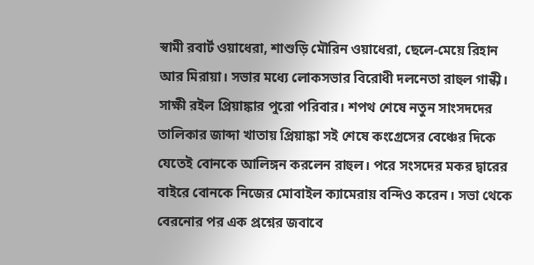স্বামী রবার্ট ওয়াধেরা, শাশুড়ি মৌরিন ওয়াধেরা, ছেলে-মেয়ে রিহান আর মিরায়া। সভার মধ্যে লোকসভার বিরোধী দলনেতা রাহুল গান্ধী। সাক্ষী রইল প্রিয়াঙ্কার পুরো পরিবার। শপথ শেষে নতুন সাংসদদের তালিকার জাব্দা খাতায় প্রিয়াঙ্কা সই শেষে কংগ্রেসের বেঞ্চের দিকে যেতেই বোনকে আলিঙ্গন করলেন রাহুল। পরে সংসদের মকর দ্বারের বাইরে বোনকে নিজের মোবাইল ক্যামেরায় বন্দিও করেন। সভা থেকে বেরনোর পর এক প্রশ্নের জবাবে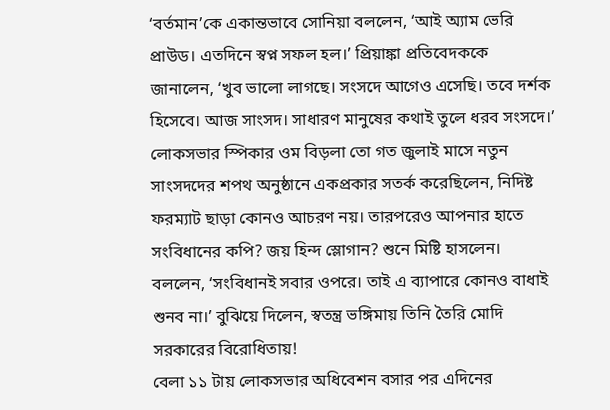‘বর্তমান’কে একান্তভাবে সোনিয়া বললেন, ‘আই অ্যাম ভেরি প্রাউড। এতদিনে স্বপ্ন সফল হল।’ প্রিয়াঙ্কা প্রতিবেদককে জানালেন, ‘খুব ভালো লাগছে। সংসদে আগেও এসেছি। তবে দর্শক হিসেবে। আজ সাংসদ। সাধারণ মানুষের কথাই তুলে ধরব সংসদে।’ লোকসভার স্পিকার ওম বিড়লা তো গত জুলাই মাসে নতুন সাংসদদের শপথ অনুষ্ঠানে একপ্রকার সতর্ক করেছিলেন, নিদিষ্ট ফরম্যাট ছাড়া কোনও আচরণ নয়। তারপরেও আপনার হাতে সংবিধানের কপি? জয় হিন্দ স্লোগান? শুনে মিষ্টি হাসলেন। বললেন, ‘সংবিধানই সবার ওপরে। তাই এ ব্যাপারে কোনও বাধাই শুনব না।’ বুঝিয়ে দিলেন, স্বতন্ত্র ভঙ্গিমায় তিনি তৈরি মোদি সরকারের বিরোধিতায়!
বেলা ১১ টায় লোকসভার অধিবেশন বসার পর এদিনের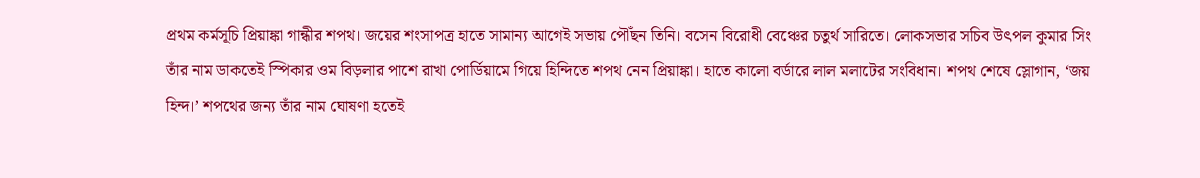প্রথম কর্মসূচি প্রিয়াঙ্কা গান্ধীর শপথ। জয়ের শংসাপত্র হাতে সামান্য আগেই সভায় পৌঁছন তিনি। বসেন বিরোধী বেঞ্চের চতুর্থ সারিতে। লোকসভার সচিব উৎপল কুমার সিং তাঁর নাম ডাকতেই স্পিকার ওম বিড়লার পাশে রাখা পোর্ডিয়ামে গিয়ে হিন্দিতে শপথ নেন প্রিয়াঙ্কা। হাতে কালো বর্ডারে লাল মলাটের সংবিধান। শপথ শেষে স্লোগান, ‘জয় হিন্দ।’ শপথের জন্য তাঁর নাম ঘোষণা হতেই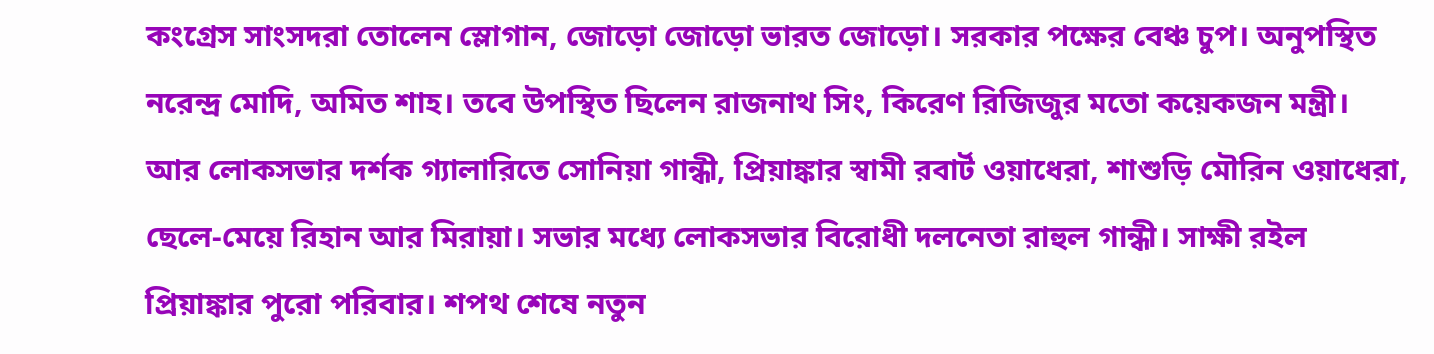কংগ্রেস সাংসদরা তোলেন স্লোগান, জোড়ো জোড়ো ভারত জোড়ো। সরকার পক্ষের বেঞ্চ চুপ। অনুপস্থিত নরেন্দ্র মোদি, অমিত শাহ। তবে উপস্থিত ছিলেন রাজনাথ সিং, কিরেণ রিজিজুর মতো কয়েকজন মন্ত্রী। আর লোকসভার দর্শক গ্যালারিতে সোনিয়া গান্ধী, প্রিয়াঙ্কার স্বামী রবার্ট ওয়াধেরা, শাশুড়ি মৌরিন ওয়াধেরা, ছেলে-মেয়ে রিহান আর মিরায়া। সভার মধ্যে লোকসভার বিরোধী দলনেতা রাহুল গান্ধী। সাক্ষী রইল প্রিয়াঙ্কার পুরো পরিবার। শপথ শেষে নতুন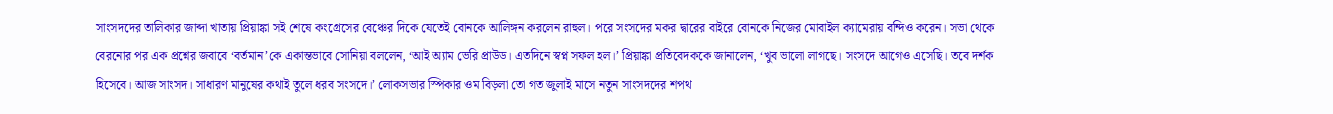সাংসদদের তালিকার জাব্দা খাতায় প্রিয়াঙ্কা সই শেষে কংগ্রেসের বেঞ্চের দিকে যেতেই বোনকে আলিঙ্গন করলেন রাহুল। পরে সংসদের মকর দ্বারের বাইরে বোনকে নিজের মোবাইল ক্যামেরায় বন্দিও করেন। সভা থেকে বেরনোর পর এক প্রশ্নের জবাবে ‘বর্তমান’কে একান্তভাবে সোনিয়া বললেন, ‘আই অ্যাম ভেরি প্রাউড। এতদিনে স্বপ্ন সফল হল।’ প্রিয়াঙ্কা প্রতিবেদককে জানালেন, ‘খুব ভালো লাগছে। সংসদে আগেও এসেছি। তবে দর্শক হিসেবে। আজ সাংসদ। সাধারণ মানুষের কথাই তুলে ধরব সংসদে।’ লোকসভার স্পিকার ওম বিড়লা তো গত জুলাই মাসে নতুন সাংসদদের শপথ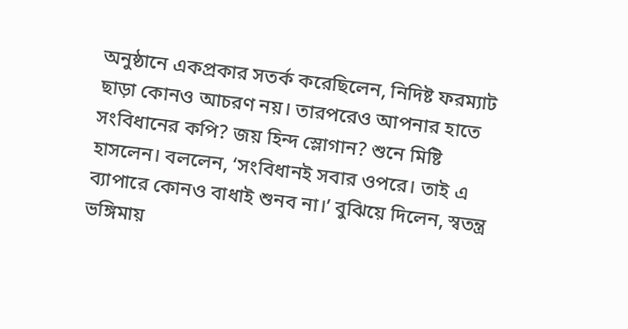অনুষ্ঠানে একপ্রকার সতর্ক করেছিলেন, নিদিষ্ট ফরম্যাট ছাড়া কোনও আচরণ নয়। তারপরেও আপনার হাতে সংবিধানের কপি? জয় হিন্দ স্লোগান? শুনে মিষ্টি হাসলেন। বললেন, ‘সংবিধানই সবার ওপরে। তাই এ ব্যাপারে কোনও বাধাই শুনব না।’ বুঝিয়ে দিলেন, স্বতন্ত্র ভঙ্গিমায়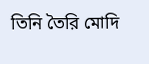তিনি তৈরি মোদি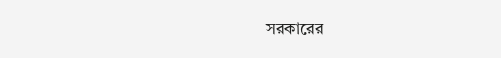সরকারের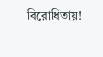বিরোধিতায়!